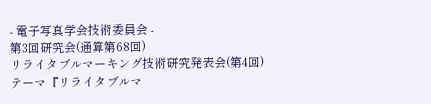- 電子写真学会技術委員会 -
第3回研究会(通算第68回)
リライタブルマーキング技術研究発表会(第4回)
テーマ『リライタブルマ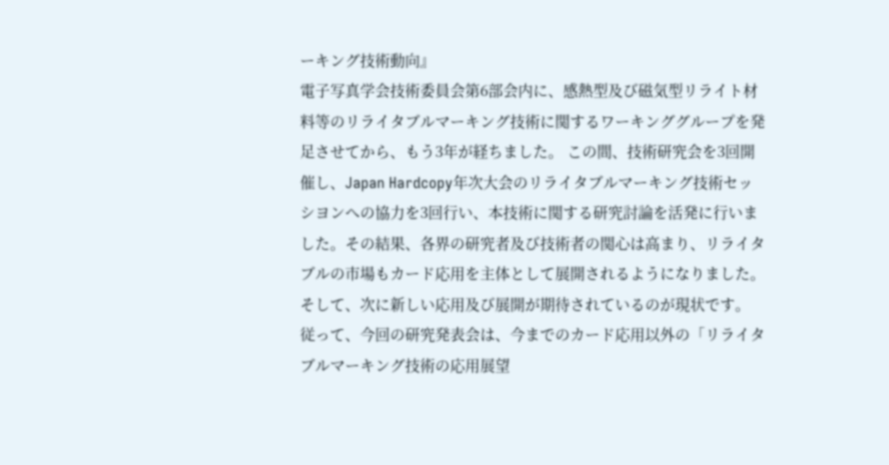ーキング技術動向』
電子写真学会技術委員会第6部会内に、感熱型及び磁気型リライト材料等のリライタブルマーキング技術に関するワーキンググループを発足させてから、もう3年が経ちました。 この間、技術研究会を3回開催し、Japan Hardcopy年次大会のリライタブルマーキング技術セッシヨンへの協力を3回行い、本技術に関する研究討論を活発に行いました。その結果、各界の研究者及び技術者の関心は高まり、リライタブルの市場もカード応用を主体として展開されるようになりました。 そして、次に新しい応用及び展開が期待されているのが現状です。 従って、今回の研究発表会は、今までのカード応用以外の「リライタブルマーキング技術の応用展望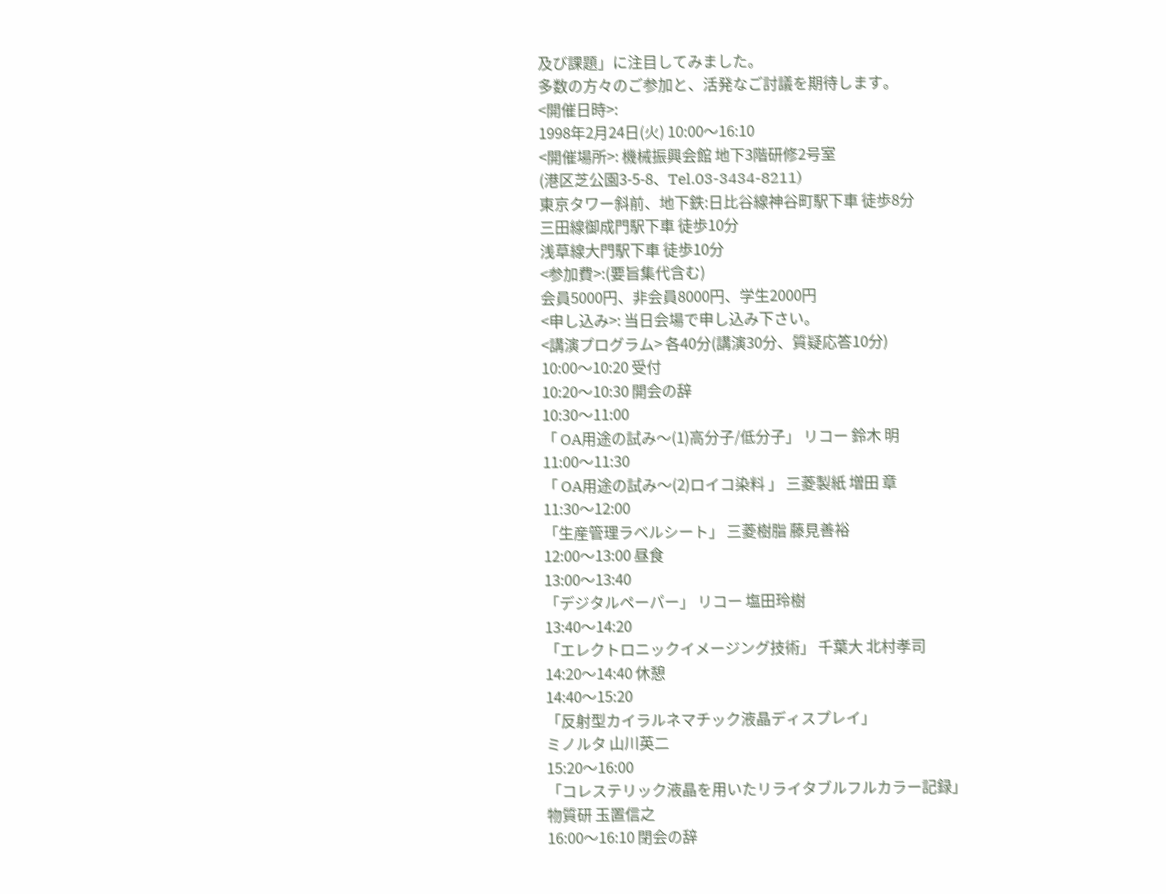及び課題」に注目してみました。
多数の方々のご参加と、活発なご討議を期待します。
<開催日時>:
1998年2月24日(火) 10:00〜16:10
<開催場所>: 機械振興会館 地下3階研修2号室
(港区芝公園3-5-8、Tel.03-3434-8211)
東京タワー斜前、地下鉄:日比谷線神谷町駅下車 徒歩8分
三田線御成門駅下車 徒歩10分
浅草線大門駅下車 徒歩10分
<参加費>:(要旨集代含む)
会員5000円、非会員8000円、学生2000円
<申し込み>: 当日会場で申し込み下さい。
<講演プログラム> 各40分(講演30分、質疑応答10分)
10:00〜10:20 受付
10:20〜10:30 開会の辞
10:30〜11:00
「 OA用途の試み〜(1)高分子/低分子」 リコー 鈴木 明
11:00〜11:30
「 OA用途の試み〜(2)ロイコ染料 」 三菱製紙 増田 章
11:30〜12:00
「生産管理ラベルシート」 三菱樹脂 藤見善裕
12:00〜13:00 昼食
13:00〜13:40
「デジタルペーパー」 リコー 塩田玲樹
13:40〜14:20
「エレクトロニックイメージング技術」 千葉大 北村孝司
14:20〜14:40 休憩
14:40〜15:20
「反射型カイラルネマチック液晶ディスプレイ」
ミノルタ 山川英二
15:20〜16:00
「コレステリック液晶を用いたリライタブルフルカラー記録」
物質研 玉置信之
16:00〜16:10 閉会の辞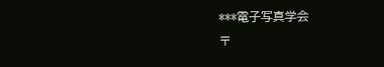***電子写真学会
〒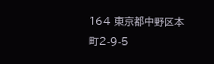164 東京都中野区本町2-9-5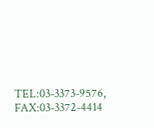TEL:03-3373-9576, FAX:03-3372-4414